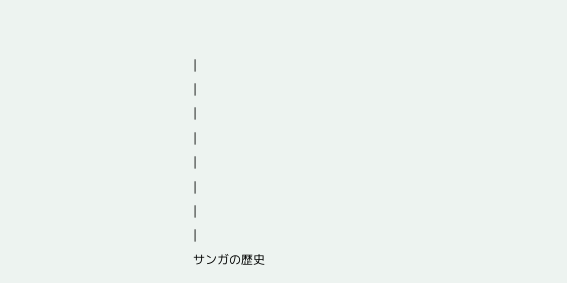|
|
|
|
|
|
|
|
サンガの歴史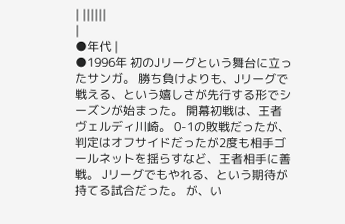| ||||||
|
●年代 |
●1996年 初のJリーグという舞台に立ったサンガ。 勝ち負けよりも、Jリーグで戦える、という嬉しさが先行する形でシーズンが始まった。 開幕初戦は、王者ヴェルディ川崎。 0-1の敗戦だったが、判定はオフサイドだったが2度も相手ゴールネットを揺らすなど、王者相手に善戦。 Jリーグでもやれる、という期待が持てる試合だった。 が、い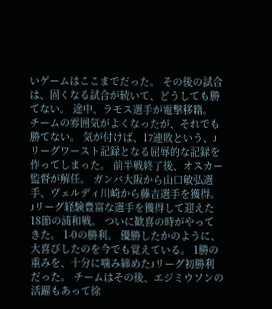いゲームはここまでだった。 その後の試合は、固くなる試合が続いて、どうしても勝てない。 途中、ラモス選手が電撃移籍。 チームの雰囲気がよくなったが、それでも勝てない。 気が付けば、17連敗という、Jリーグワースト記録となる屈辱的な記録を作ってしまった。 前半戦終了後、オスカー監督が解任。 ガンバ大阪から山口敏弘選手、ヴェルディ川崎から藤吉選手を獲得。 Jリーグ経験豊富な選手を獲得して迎えた18節の浦和戦。 ついに歓喜の時がやってきた。 1-0の勝利。 優勝したかのように、大喜びしたのを今でも覚えている。 1勝の重みを、十分に噛み締めたJリーグ初勝利だった。 チームはその後、エジミウソンの活躍もあって徐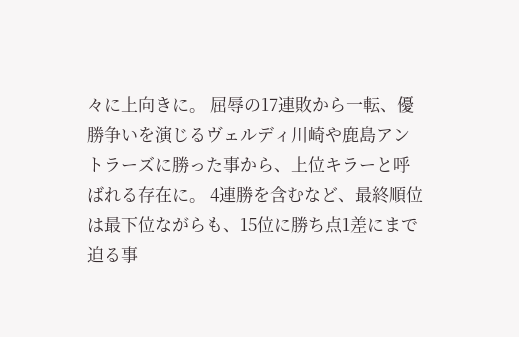々に上向きに。 屈辱の17連敗から一転、優勝争いを演じるヴェルディ川崎や鹿島アントラーズに勝った事から、上位キラーと呼ばれる存在に。 4連勝を含むなど、最終順位は最下位ながらも、15位に勝ち点1差にまで迫る事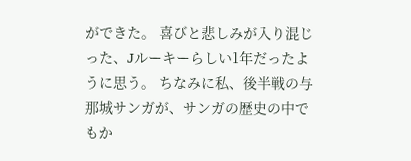ができた。 喜びと悲しみが入り混じった、Jルーキーらしい1年だったように思う。 ちなみに私、後半戦の与那城サンガが、サンガの歴史の中でもか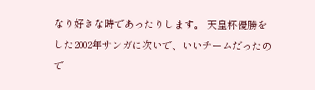なり好きな時であったりします。 天皇杯優勝をした2002年サンガに次いで、いいチームだったので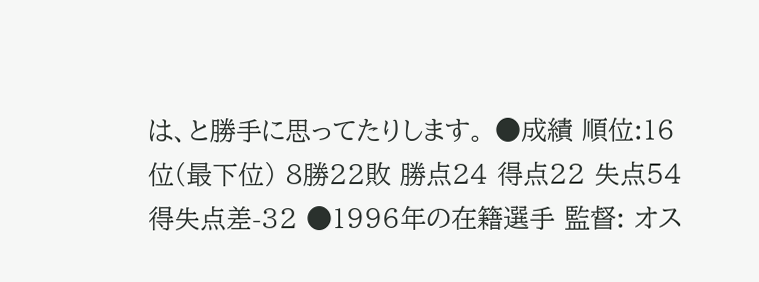は、と勝手に思ってたりします。 ●成績 順位:16位(最下位) 8勝22敗 勝点24 得点22 失点54 得失点差-32 ●1996年の在籍選手 監督: オス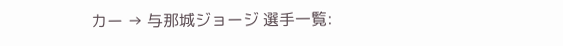カー → 与那城ジョージ 選手一覧: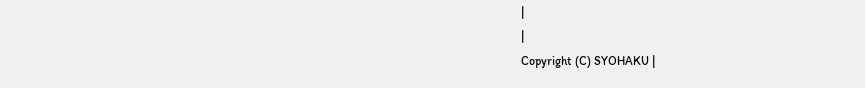|
|
Copyright (C) SYOHAKU |